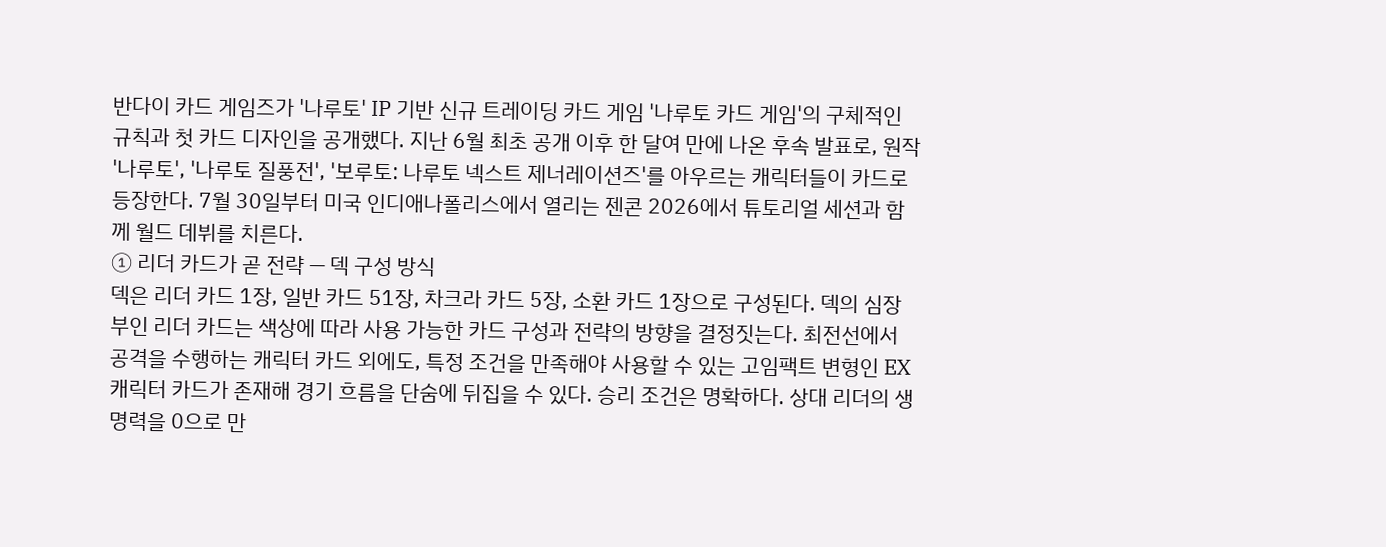반다이 카드 게임즈가 '나루토' IP 기반 신규 트레이딩 카드 게임 '나루토 카드 게임'의 구체적인 규칙과 첫 카드 디자인을 공개했다. 지난 6월 최초 공개 이후 한 달여 만에 나온 후속 발표로, 원작 '나루토', '나루토 질풍전', '보루토: 나루토 넥스트 제너레이션즈'를 아우르는 캐릭터들이 카드로 등장한다. 7월 30일부터 미국 인디애나폴리스에서 열리는 젠콘 2026에서 튜토리얼 세션과 함께 월드 데뷔를 치른다.
① 리더 카드가 곧 전략 — 덱 구성 방식
덱은 리더 카드 1장, 일반 카드 51장, 차크라 카드 5장, 소환 카드 1장으로 구성된다. 덱의 심장부인 리더 카드는 색상에 따라 사용 가능한 카드 구성과 전략의 방향을 결정짓는다. 최전선에서 공격을 수행하는 캐릭터 카드 외에도, 특정 조건을 만족해야 사용할 수 있는 고임팩트 변형인 EX 캐릭터 카드가 존재해 경기 흐름을 단숨에 뒤집을 수 있다. 승리 조건은 명확하다. 상대 리더의 생명력을 0으로 만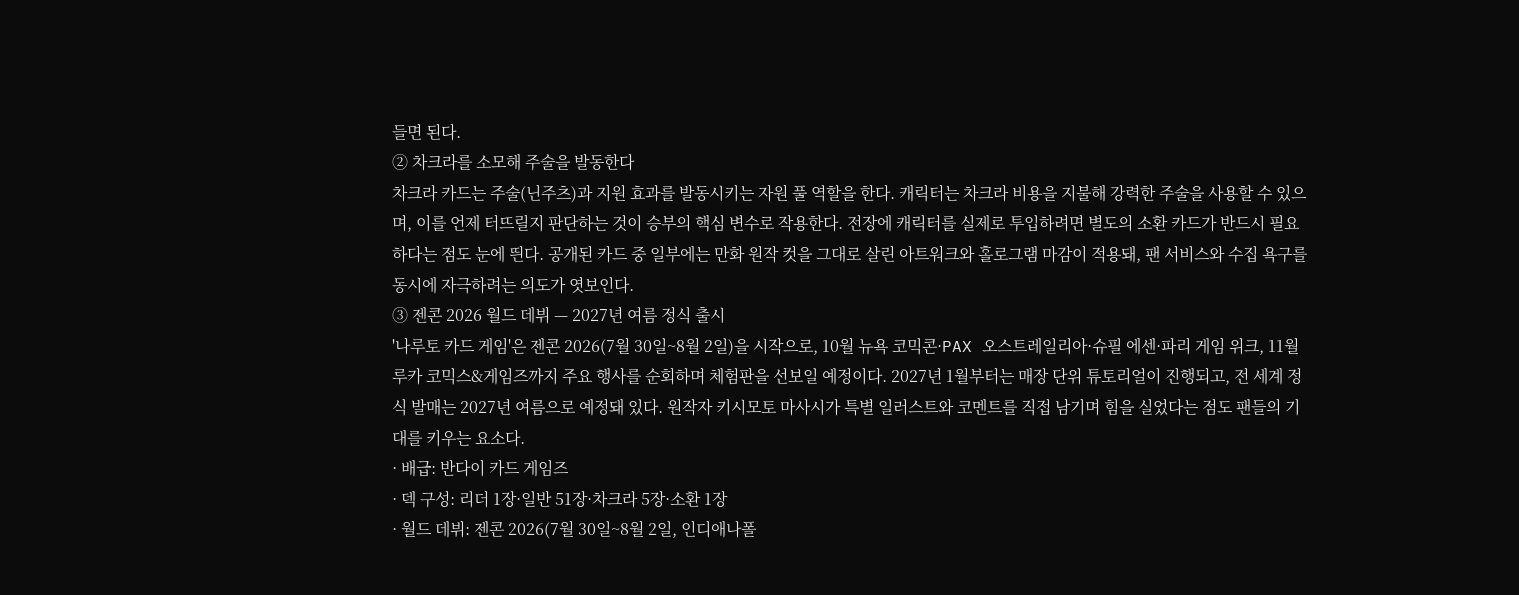들면 된다.
② 차크라를 소모해 주술을 발동한다
차크라 카드는 주술(닌주츠)과 지원 효과를 발동시키는 자원 풀 역할을 한다. 캐릭터는 차크라 비용을 지불해 강력한 주술을 사용할 수 있으며, 이를 언제 터뜨릴지 판단하는 것이 승부의 핵심 변수로 작용한다. 전장에 캐릭터를 실제로 투입하려면 별도의 소환 카드가 반드시 필요하다는 점도 눈에 띈다. 공개된 카드 중 일부에는 만화 원작 컷을 그대로 살린 아트워크와 홀로그램 마감이 적용돼, 팬 서비스와 수집 욕구를 동시에 자극하려는 의도가 엿보인다.
③ 젠콘 2026 월드 데뷔 — 2027년 여름 정식 출시
'나루토 카드 게임'은 젠콘 2026(7월 30일~8월 2일)을 시작으로, 10월 뉴욕 코믹콘·PAX 오스트레일리아·슈필 에센·파리 게임 위크, 11월 루카 코믹스&게임즈까지 주요 행사를 순회하며 체험판을 선보일 예정이다. 2027년 1월부터는 매장 단위 튜토리얼이 진행되고, 전 세계 정식 발매는 2027년 여름으로 예정돼 있다. 원작자 키시모토 마사시가 특별 일러스트와 코멘트를 직접 남기며 힘을 실었다는 점도 팬들의 기대를 키우는 요소다.
· 배급: 반다이 카드 게임즈
· 덱 구성: 리더 1장·일반 51장·차크라 5장·소환 1장
· 월드 데뷔: 젠콘 2026(7월 30일~8월 2일, 인디애나폴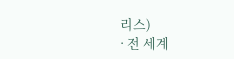리스)
· 전 세계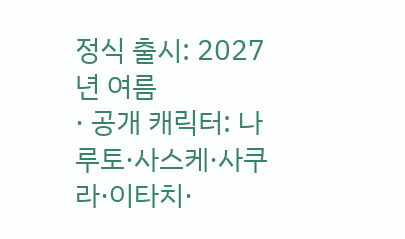정식 출시: 2027년 여름
· 공개 캐릭터: 나루토·사스케·사쿠라·이타치·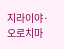지라이야·오로치마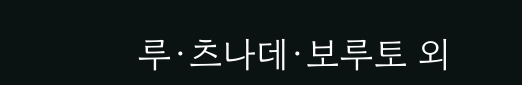루·츠나데·보루토 외